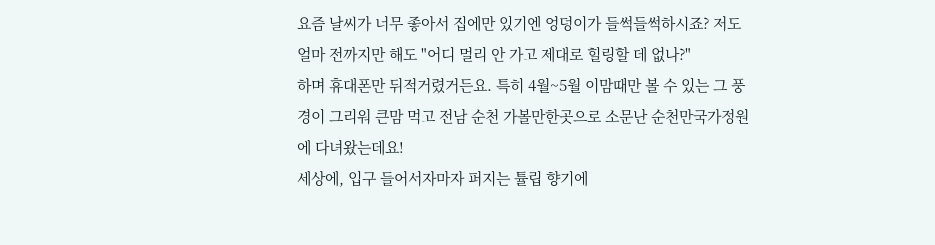요즘 날씨가 너무 좋아서 집에만 있기엔 엉덩이가 들썩들썩하시죠? 저도 얼마 전까지만 해도 "어디 멀리 안 가고 제대로 힐링할 데 없나?"
하며 휴대폰만 뒤적거렸거든요. 특히 4월~5월 이맘때만 볼 수 있는 그 풍경이 그리워 큰맘 먹고 전남 순천 가볼만한곳으로 소문난 순천만국가정원에 다녀왔는데요!
세상에, 입구 들어서자마자 퍼지는 튤립 향기에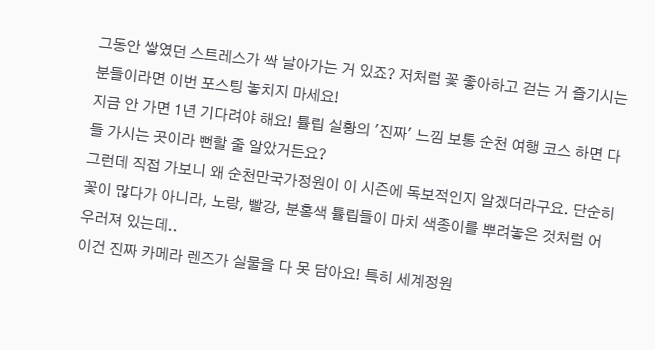그동안 쌓였던 스트레스가 싹 날아가는 거 있죠? 저처럼 꽃 좋아하고 걷는 거 즐기시는 분들이라면 이번 포스팅 놓치지 마세요!
지금 안 가면 1년 기다려야 해요! 튤립 실황의 '진짜' 느낌 보통 순천 여행 코스 하면 다들 가시는 곳이라 뻔할 줄 알았거든요?
그런데 직접 가보니 왜 순천만국가정원이 이 시즌에 독보적인지 알겠더라구요. 단순히 꽃이 많다가 아니라, 노랑, 빨강, 분홍색 튤립들이 마치 색종이를 뿌려놓은 것처럼 어우러져 있는데..
이건 진짜 카메라 렌즈가 실물을 다 못 담아요! 특히 세계정원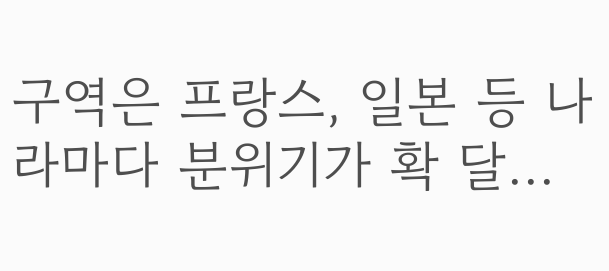구역은 프랑스, 일본 등 나라마다 분위기가 확 달...